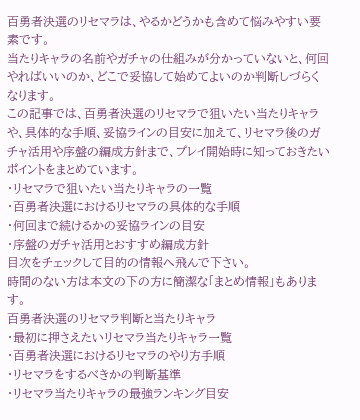百勇者決選のリセマラは、やるかどうかも含めて悩みやすい要素です。
当たりキャラの名前やガチャの仕組みが分かっていないと、何回やればいいのか、どこで妥協して始めてよいのか判断しづらくなります。
この記事では、百勇者決選のリセマラで狙いたい当たりキャラや、具体的な手順、妥協ラインの目安に加えて、リセマラ後のガチャ活用や序盤の編成方針まで、プレイ開始時に知っておきたいポイントをまとめています。
・リセマラで狙いたい当たりキャラの一覧
・百勇者決選におけるリセマラの具体的な手順
・何回まで続けるかの妥協ラインの目安
・序盤のガチャ活用とおすすめ編成方針
目次をチェックして目的の情報へ飛んで下さい。
時間のない方は本文の下の方に簡潔な「まとめ情報」もあります。
百勇者決選のリセマラ判断と当たりキャラ
・最初に押さえたいリセマラ当たりキャラ一覧
・百勇者決選におけるリセマラのやり方手順
・リセマラをするべきかの判断基準
・リセマラ当たりキャラの最強ランキング目安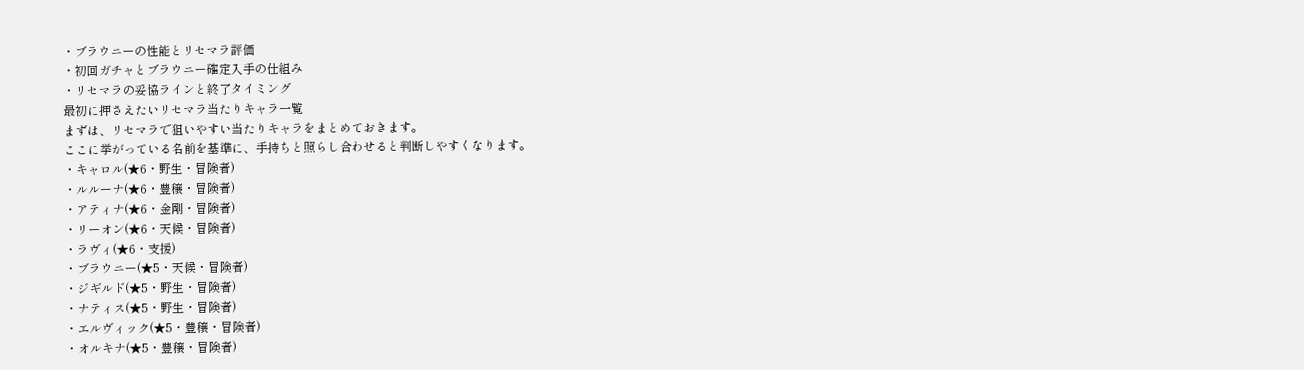・ブラウニーの性能とリセマラ評価
・初回ガチャとブラウニー確定入手の仕組み
・リセマラの妥協ラインと終了タイミング
最初に押さえたいリセマラ当たりキャラ一覧
まずは、リセマラで狙いやすい当たりキャラをまとめておきます。
ここに挙がっている名前を基準に、手持ちと照らし合わせると判断しやすくなります。
・キャロル(★6・野生・冒険者)
・ルルーナ(★6・豊穣・冒険者)
・アティナ(★6・金剛・冒険者)
・リーオン(★6・天候・冒険者)
・ラヴィ(★6・支援)
・ブラウニー(★5・天候・冒険者)
・ジギルド(★5・野生・冒険者)
・ナティス(★5・野生・冒険者)
・エルヴィック(★5・豊穣・冒険者)
・オルキナ(★5・豊穣・冒険者)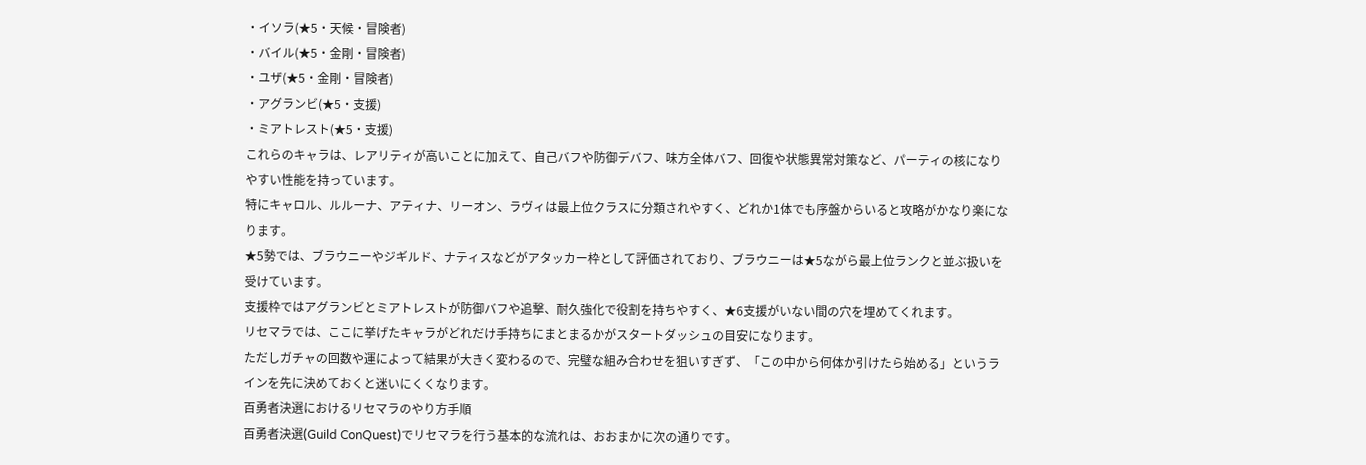・イソラ(★5・天候・冒険者)
・バイル(★5・金剛・冒険者)
・ユザ(★5・金剛・冒険者)
・アグランビ(★5・支援)
・ミアトレスト(★5・支援)
これらのキャラは、レアリティが高いことに加えて、自己バフや防御デバフ、味方全体バフ、回復や状態異常対策など、パーティの核になりやすい性能を持っています。
特にキャロル、ルルーナ、アティナ、リーオン、ラヴィは最上位クラスに分類されやすく、どれか1体でも序盤からいると攻略がかなり楽になります。
★5勢では、ブラウニーやジギルド、ナティスなどがアタッカー枠として評価されており、ブラウニーは★5ながら最上位ランクと並ぶ扱いを受けています。
支援枠ではアグランビとミアトレストが防御バフや追撃、耐久強化で役割を持ちやすく、★6支援がいない間の穴を埋めてくれます。
リセマラでは、ここに挙げたキャラがどれだけ手持ちにまとまるかがスタートダッシュの目安になります。
ただしガチャの回数や運によって結果が大きく変わるので、完璧な組み合わせを狙いすぎず、「この中から何体か引けたら始める」というラインを先に決めておくと迷いにくくなります。
百勇者決選におけるリセマラのやり方手順
百勇者決選(Guild ConQuest)でリセマラを行う基本的な流れは、おおまかに次の通りです。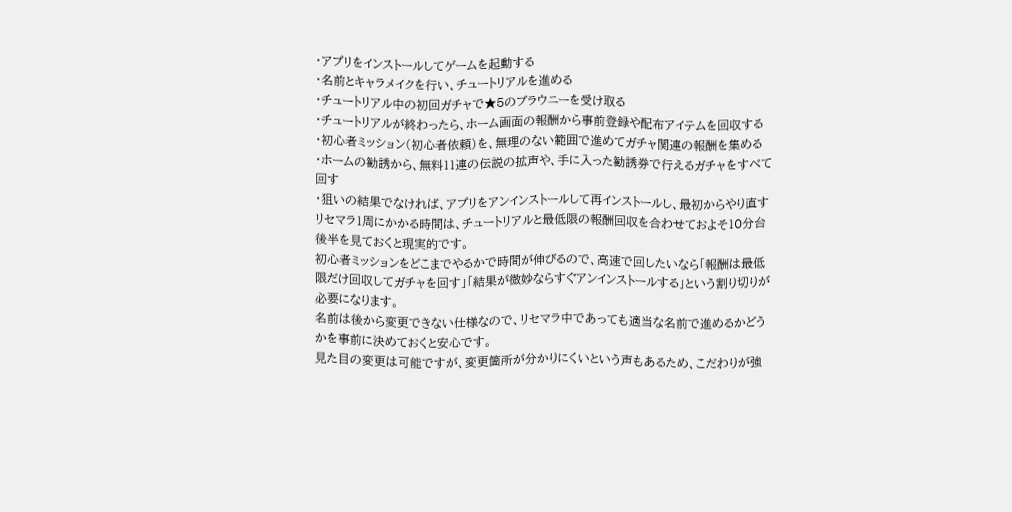・アプリをインストールしてゲームを起動する
・名前とキャラメイクを行い、チュートリアルを進める
・チュートリアル中の初回ガチャで★5のブラウニーを受け取る
・チュートリアルが終わったら、ホーム画面の報酬から事前登録や配布アイテムを回収する
・初心者ミッション(初心者依頼)を、無理のない範囲で進めてガチャ関連の報酬を集める
・ホームの勧誘から、無料11連の伝説の拡声や、手に入った勧誘券で行えるガチャをすべて回す
・狙いの結果でなければ、アプリをアンインストールして再インストールし、最初からやり直す
リセマラ1周にかかる時間は、チュートリアルと最低限の報酬回収を合わせておよそ10分台後半を見ておくと現実的です。
初心者ミッションをどこまでやるかで時間が伸びるので、高速で回したいなら「報酬は最低限だけ回収してガチャを回す」「結果が微妙ならすぐアンインストールする」という割り切りが必要になります。
名前は後から変更できない仕様なので、リセマラ中であっても適当な名前で進めるかどうかを事前に決めておくと安心です。
見た目の変更は可能ですが、変更箇所が分かりにくいという声もあるため、こだわりが強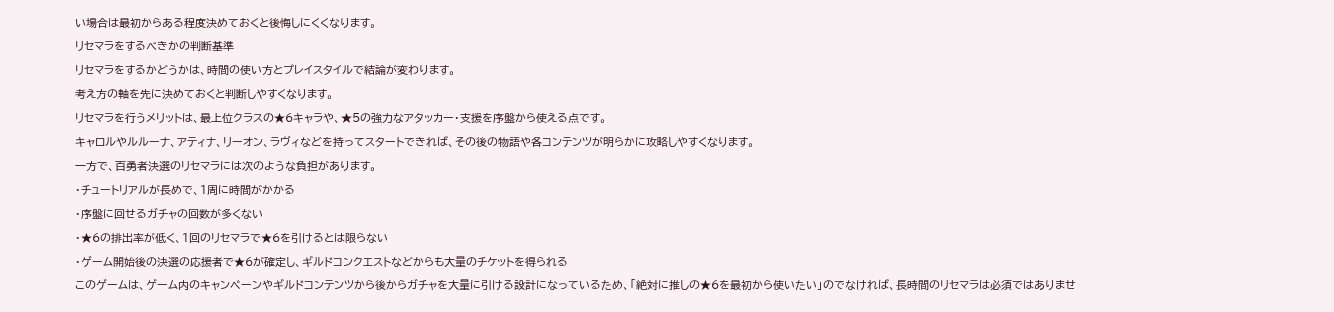い場合は最初からある程度決めておくと後悔しにくくなります。
リセマラをするべきかの判断基準
リセマラをするかどうかは、時間の使い方とプレイスタイルで結論が変わります。
考え方の軸を先に決めておくと判断しやすくなります。
リセマラを行うメリットは、最上位クラスの★6キャラや、★5の強力なアタッカー・支援を序盤から使える点です。
キャロルやルルーナ、アティナ、リーオン、ラヴィなどを持ってスタートできれば、その後の物語や各コンテンツが明らかに攻略しやすくなります。
一方で、百勇者決選のリセマラには次のような負担があります。
・チュートリアルが長めで、1周に時間がかかる
・序盤に回せるガチャの回数が多くない
・★6の排出率が低く、1回のリセマラで★6を引けるとは限らない
・ゲーム開始後の決選の応援者で★6が確定し、ギルドコンクエストなどからも大量のチケットを得られる
このゲームは、ゲーム内のキャンペーンやギルドコンテンツから後からガチャを大量に引ける設計になっているため、「絶対に推しの★6を最初から使いたい」のでなければ、長時間のリセマラは必須ではありませ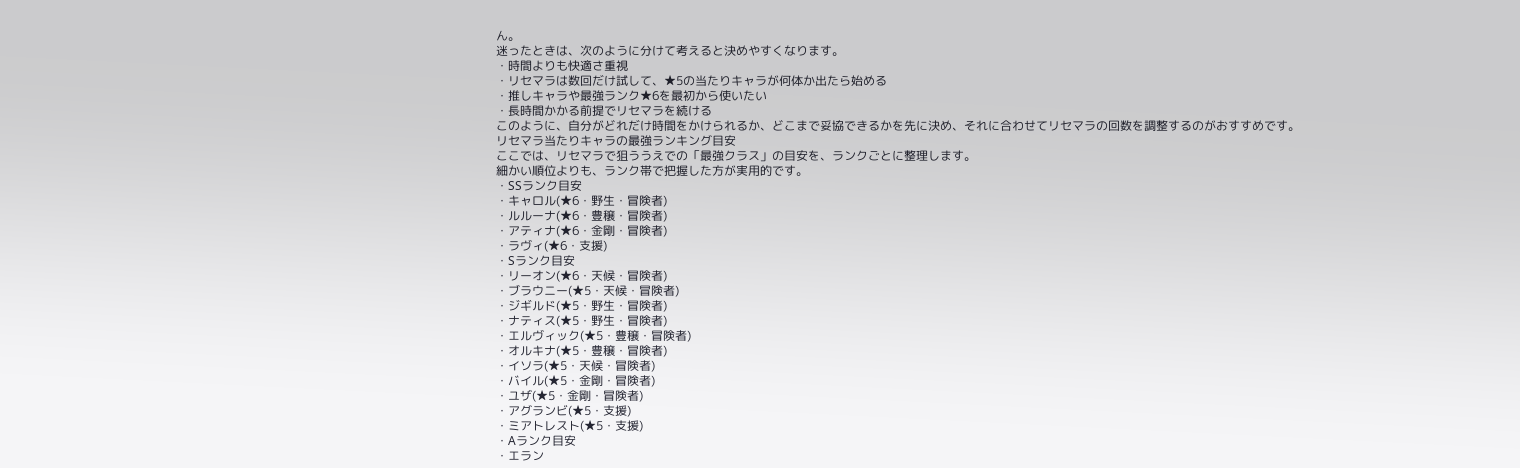ん。
迷ったときは、次のように分けて考えると決めやすくなります。
・時間よりも快適さ重視
・リセマラは数回だけ試して、★5の当たりキャラが何体か出たら始める
・推しキャラや最強ランク★6を最初から使いたい
・長時間かかる前提でリセマラを続ける
このように、自分がどれだけ時間をかけられるか、どこまで妥協できるかを先に決め、それに合わせてリセマラの回数を調整するのがおすすめです。
リセマラ当たりキャラの最強ランキング目安
ここでは、リセマラで狙ううえでの「最強クラス」の目安を、ランクごとに整理します。
細かい順位よりも、ランク帯で把握した方が実用的です。
・SSランク目安
・キャロル(★6・野生・冒険者)
・ルルーナ(★6・豊穣・冒険者)
・アティナ(★6・金剛・冒険者)
・ラヴィ(★6・支援)
・Sランク目安
・リーオン(★6・天候・冒険者)
・ブラウニー(★5・天候・冒険者)
・ジギルド(★5・野生・冒険者)
・ナティス(★5・野生・冒険者)
・エルヴィック(★5・豊穣・冒険者)
・オルキナ(★5・豊穣・冒険者)
・イソラ(★5・天候・冒険者)
・バイル(★5・金剛・冒険者)
・ユザ(★5・金剛・冒険者)
・アグランビ(★5・支援)
・ミアトレスト(★5・支援)
・Aランク目安
・エラン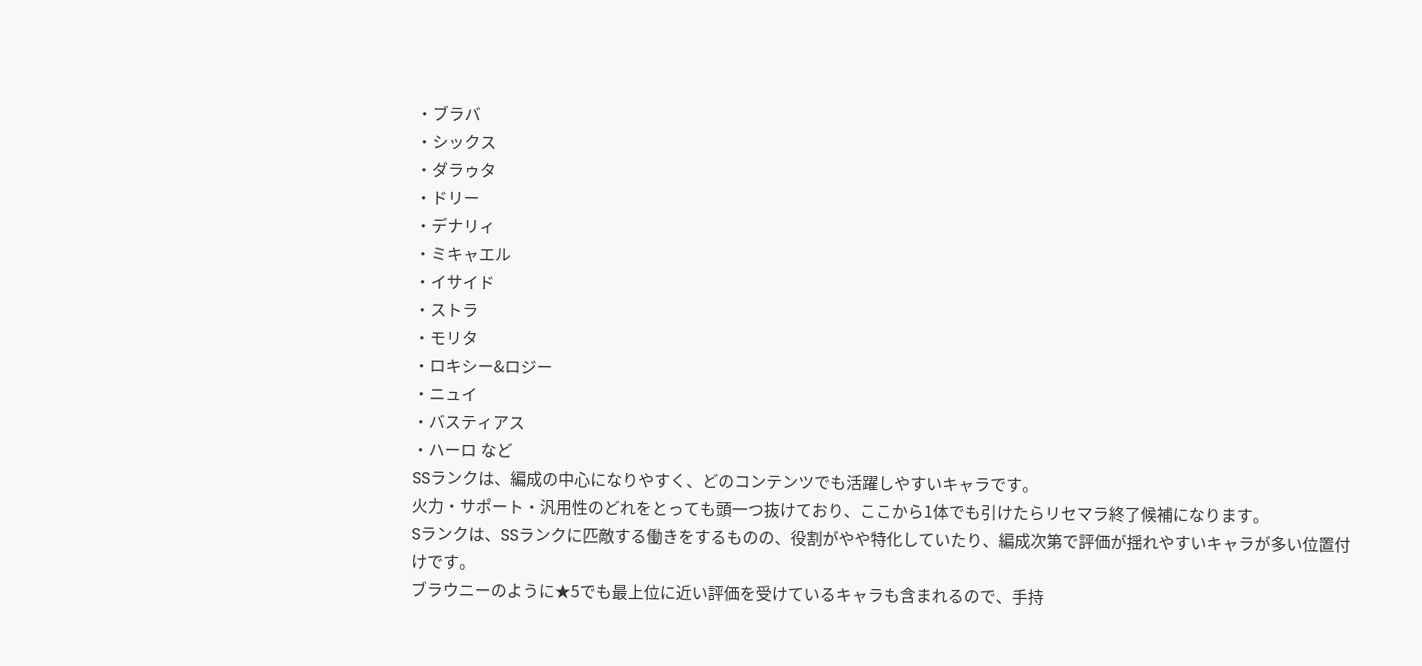・ブラバ
・シックス
・ダラゥタ
・ドリー
・デナリィ
・ミキャエル
・イサイド
・ストラ
・モリタ
・ロキシー&ロジー
・ニュイ
・バスティアス
・ハーロ など
SSランクは、編成の中心になりやすく、どのコンテンツでも活躍しやすいキャラです。
火力・サポート・汎用性のどれをとっても頭一つ抜けており、ここから1体でも引けたらリセマラ終了候補になります。
Sランクは、SSランクに匹敵する働きをするものの、役割がやや特化していたり、編成次第で評価が揺れやすいキャラが多い位置付けです。
ブラウニーのように★5でも最上位に近い評価を受けているキャラも含まれるので、手持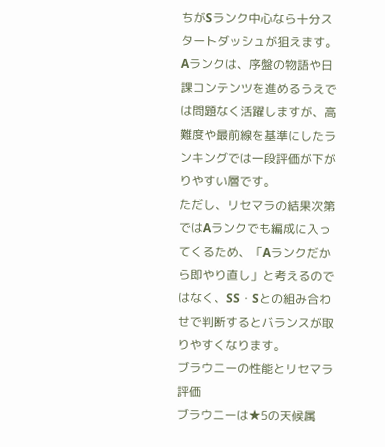ちがSランク中心なら十分スタートダッシュが狙えます。
Aランクは、序盤の物語や日課コンテンツを進めるうえでは問題なく活躍しますが、高難度や最前線を基準にしたランキングでは一段評価が下がりやすい層です。
ただし、リセマラの結果次第ではAランクでも編成に入ってくるため、「Aランクだから即やり直し」と考えるのではなく、SS・Sとの組み合わせで判断するとバランスが取りやすくなります。
ブラウニーの性能とリセマラ評価
ブラウニーは★5の天候属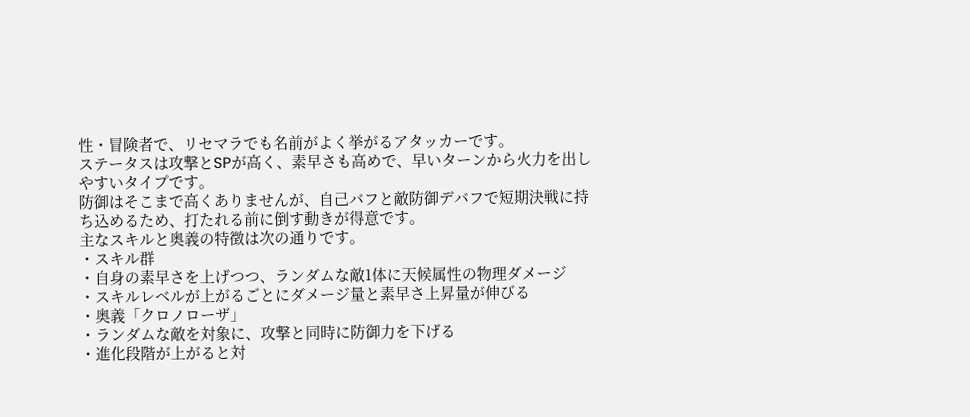性・冒険者で、リセマラでも名前がよく挙がるアタッカーです。
ステータスは攻撃とSPが高く、素早さも高めで、早いターンから火力を出しやすいタイプです。
防御はそこまで高くありませんが、自己バフと敵防御デバフで短期決戦に持ち込めるため、打たれる前に倒す動きが得意です。
主なスキルと奥義の特徴は次の通りです。
・スキル群
・自身の素早さを上げつつ、ランダムな敵1体に天候属性の物理ダメージ
・スキルレベルが上がるごとにダメージ量と素早さ上昇量が伸びる
・奥義「クロノローザ」
・ランダムな敵を対象に、攻撃と同時に防御力を下げる
・進化段階が上がると対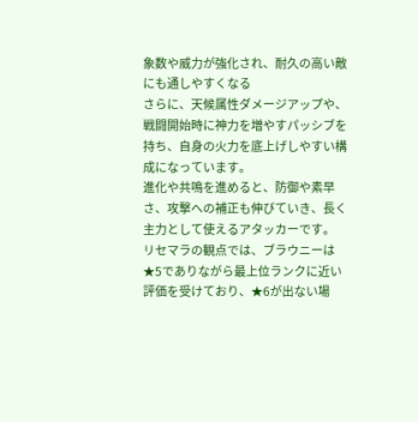象数や威力が強化され、耐久の高い敵にも通しやすくなる
さらに、天候属性ダメージアップや、戦闘開始時に神力を増やすパッシブを持ち、自身の火力を底上げしやすい構成になっています。
進化や共鳴を進めると、防御や素早さ、攻撃への補正も伸びていき、長く主力として使えるアタッカーです。
リセマラの観点では、ブラウニーは★5でありながら最上位ランクに近い評価を受けており、★6が出ない場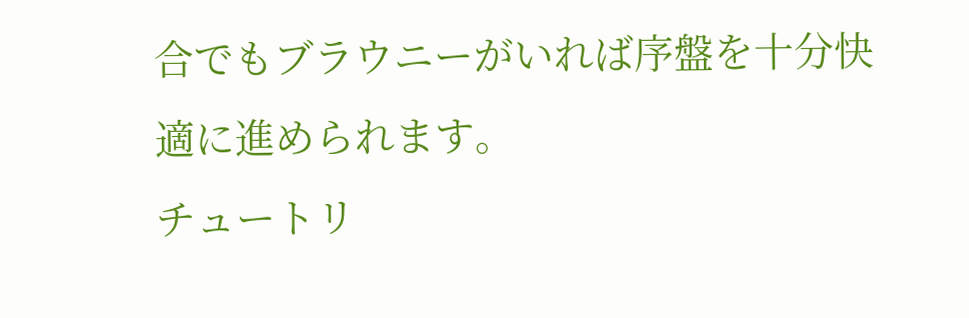合でもブラウニーがいれば序盤を十分快適に進められます。
チュートリ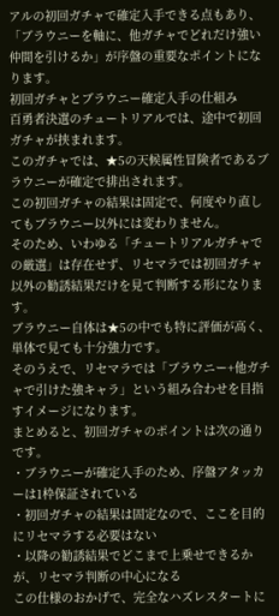アルの初回ガチャで確定入手できる点もあり、「ブラウニーを軸に、他ガチャでどれだけ強い仲間を引けるか」が序盤の重要なポイントになります。
初回ガチャとブラウニー確定入手の仕組み
百勇者決選のチュートリアルでは、途中で初回ガチャが挟まれます。
このガチャでは、★5の天候属性冒険者であるブラウニーが確定で排出されます。
この初回ガチャの結果は固定で、何度やり直してもブラウニー以外には変わりません。
そのため、いわゆる「チュートリアルガチャでの厳選」は存在せず、リセマラでは初回ガチャ以外の勧誘結果だけを見て判断する形になります。
ブラウニー自体は★5の中でも特に評価が高く、単体で見ても十分強力です。
そのうえで、リセマラでは「ブラウニー+他ガチャで引けた強キャラ」という組み合わせを目指すイメージになります。
まとめると、初回ガチャのポイントは次の通りです。
・ブラウニーが確定入手のため、序盤アタッカーは1枠保証されている
・初回ガチャの結果は固定なので、ここを目的にリセマラする必要はない
・以降の勧誘結果でどこまで上乗せできるかが、リセマラ判断の中心になる
この仕様のおかげで、完全なハズレスタートに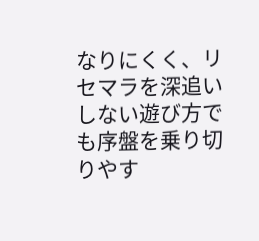なりにくく、リセマラを深追いしない遊び方でも序盤を乗り切りやす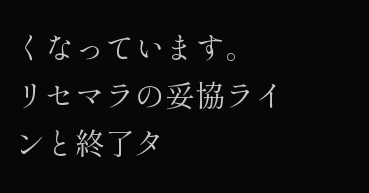くなっています。
リセマラの妥協ラインと終了タ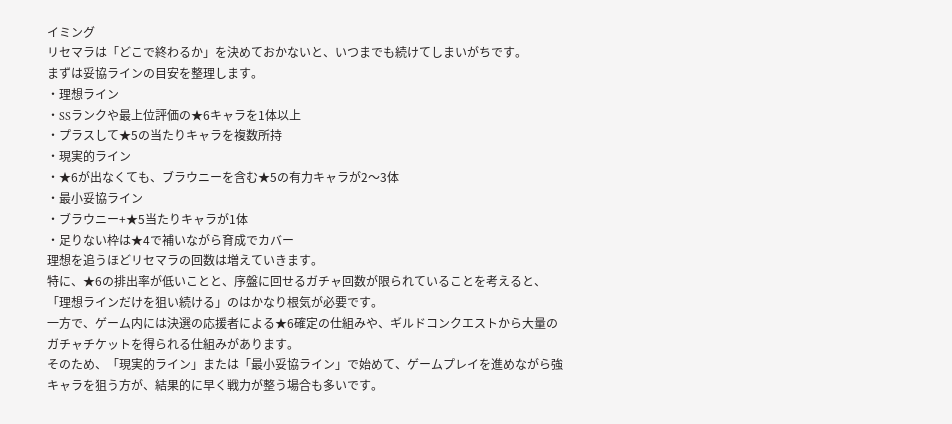イミング
リセマラは「どこで終わるか」を決めておかないと、いつまでも続けてしまいがちです。
まずは妥協ラインの目安を整理します。
・理想ライン
・SSランクや最上位評価の★6キャラを1体以上
・プラスして★5の当たりキャラを複数所持
・現実的ライン
・★6が出なくても、ブラウニーを含む★5の有力キャラが2〜3体
・最小妥協ライン
・ブラウニー+★5当たりキャラが1体
・足りない枠は★4で補いながら育成でカバー
理想を追うほどリセマラの回数は増えていきます。
特に、★6の排出率が低いことと、序盤に回せるガチャ回数が限られていることを考えると、「理想ラインだけを狙い続ける」のはかなり根気が必要です。
一方で、ゲーム内には決選の応援者による★6確定の仕組みや、ギルドコンクエストから大量のガチャチケットを得られる仕組みがあります。
そのため、「現実的ライン」または「最小妥協ライン」で始めて、ゲームプレイを進めながら強キャラを狙う方が、結果的に早く戦力が整う場合も多いです。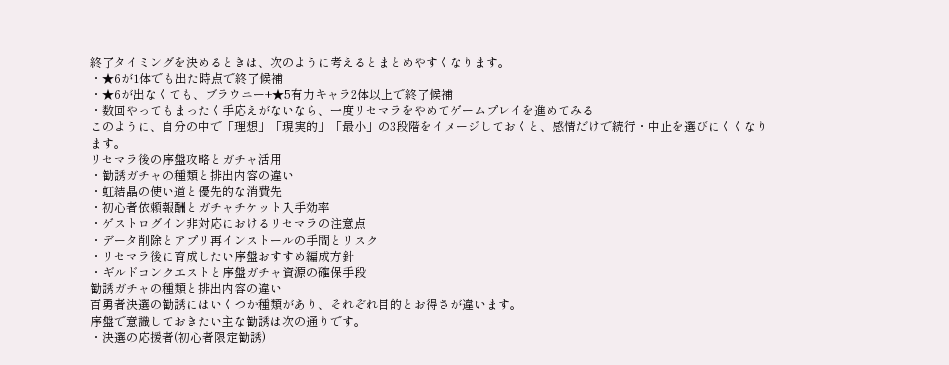終了タイミングを決めるときは、次のように考えるとまとめやすくなります。
・★6が1体でも出た時点で終了候補
・★6が出なくても、ブラウニー+★5有力キャラ2体以上で終了候補
・数回やってもまったく手応えがないなら、一度リセマラをやめてゲームプレイを進めてみる
このように、自分の中で「理想」「現実的」「最小」の3段階をイメージしておくと、感情だけで続行・中止を選びにくくなります。
リセマラ後の序盤攻略とガチャ活用
・勧誘ガチャの種類と排出内容の違い
・虹結晶の使い道と優先的な消費先
・初心者依頼報酬とガチャチケット入手効率
・ゲストログイン非対応におけるリセマラの注意点
・データ削除とアプリ再インストールの手間とリスク
・リセマラ後に育成したい序盤おすすめ編成方針
・ギルドコンクエストと序盤ガチャ資源の確保手段
勧誘ガチャの種類と排出内容の違い
百勇者決選の勧誘にはいくつか種類があり、それぞれ目的とお得さが違います。
序盤で意識しておきたい主な勧誘は次の通りです。
・決選の応援者(初心者限定勧誘)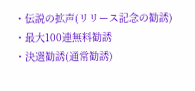・伝説の拡声(リリース記念の勧誘)
・最大100連無料勧誘
・決選勧誘(通常勧誘)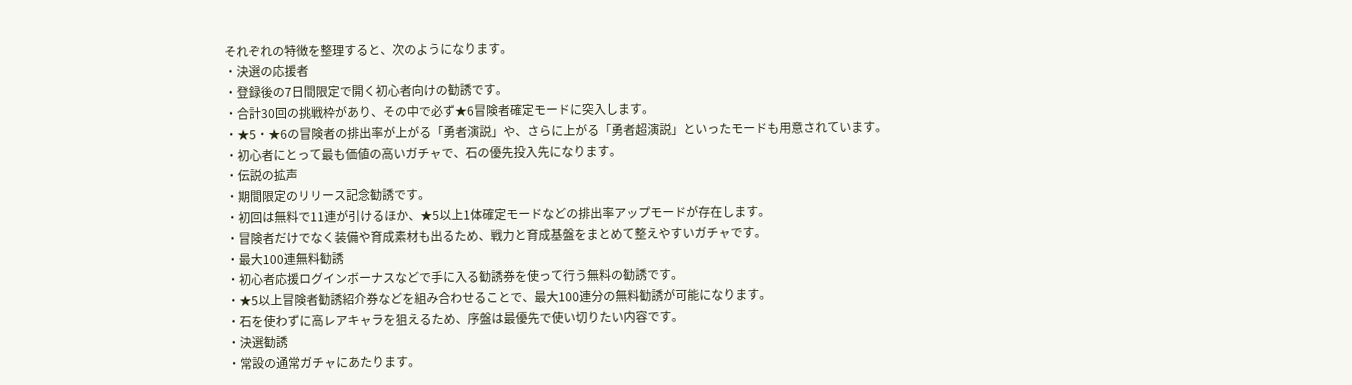それぞれの特徴を整理すると、次のようになります。
・決選の応援者
・登録後の7日間限定で開く初心者向けの勧誘です。
・合計30回の挑戦枠があり、その中で必ず★6冒険者確定モードに突入します。
・★5・★6の冒険者の排出率が上がる「勇者演説」や、さらに上がる「勇者超演説」といったモードも用意されています。
・初心者にとって最も価値の高いガチャで、石の優先投入先になります。
・伝説の拡声
・期間限定のリリース記念勧誘です。
・初回は無料で11連が引けるほか、★5以上1体確定モードなどの排出率アップモードが存在します。
・冒険者だけでなく装備や育成素材も出るため、戦力と育成基盤をまとめて整えやすいガチャです。
・最大100連無料勧誘
・初心者応援ログインボーナスなどで手に入る勧誘券を使って行う無料の勧誘です。
・★5以上冒険者勧誘紹介券などを組み合わせることで、最大100連分の無料勧誘が可能になります。
・石を使わずに高レアキャラを狙えるため、序盤は最優先で使い切りたい内容です。
・決選勧誘
・常設の通常ガチャにあたります。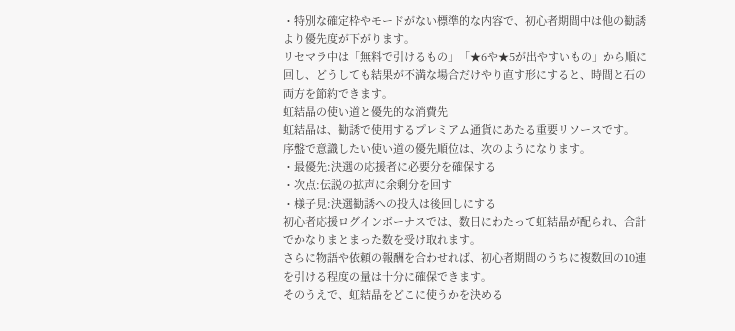・特別な確定枠やモードがない標準的な内容で、初心者期間中は他の勧誘より優先度が下がります。
リセマラ中は「無料で引けるもの」「★6や★5が出やすいもの」から順に回し、どうしても結果が不満な場合だけやり直す形にすると、時間と石の両方を節約できます。
虹結晶の使い道と優先的な消費先
虹結晶は、勧誘で使用するプレミアム通貨にあたる重要リソースです。
序盤で意識したい使い道の優先順位は、次のようになります。
・最優先:決選の応援者に必要分を確保する
・次点:伝説の拡声に余剰分を回す
・様子見:決選勧誘への投入は後回しにする
初心者応援ログインボーナスでは、数日にわたって虹結晶が配られ、合計でかなりまとまった数を受け取れます。
さらに物語や依頼の報酬を合わせれば、初心者期間のうちに複数回の10連を引ける程度の量は十分に確保できます。
そのうえで、虹結晶をどこに使うかを決める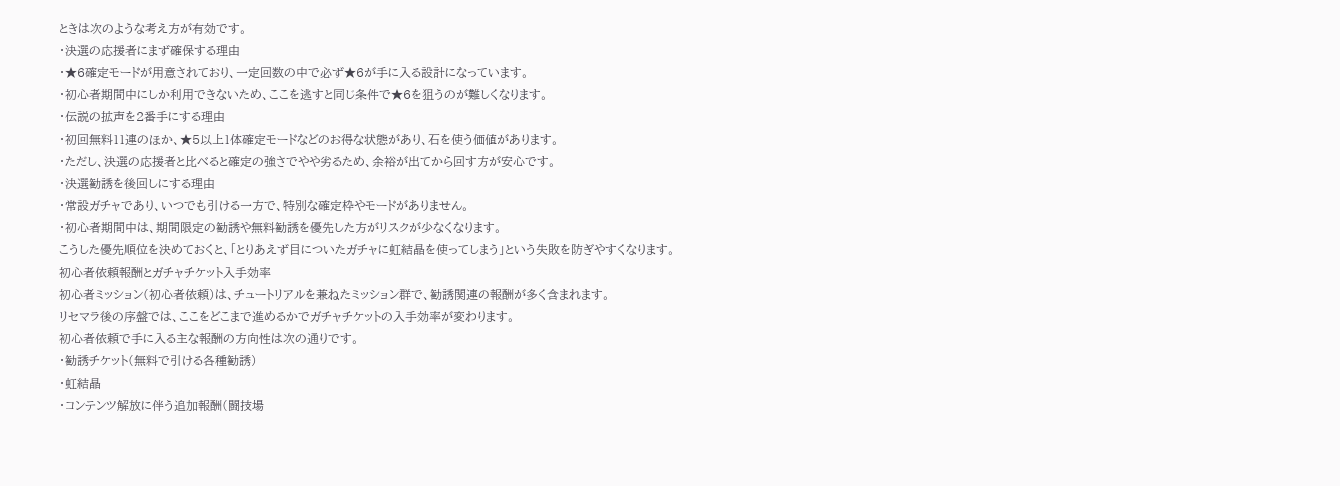ときは次のような考え方が有効です。
・決選の応援者にまず確保する理由
・★6確定モードが用意されており、一定回数の中で必ず★6が手に入る設計になっています。
・初心者期間中にしか利用できないため、ここを逃すと同じ条件で★6を狙うのが難しくなります。
・伝説の拡声を2番手にする理由
・初回無料11連のほか、★5以上1体確定モードなどのお得な状態があり、石を使う価値があります。
・ただし、決選の応援者と比べると確定の強さでやや劣るため、余裕が出てから回す方が安心です。
・決選勧誘を後回しにする理由
・常設ガチャであり、いつでも引ける一方で、特別な確定枠やモードがありません。
・初心者期間中は、期間限定の勧誘や無料勧誘を優先した方がリスクが少なくなります。
こうした優先順位を決めておくと、「とりあえず目についたガチャに虹結晶を使ってしまう」という失敗を防ぎやすくなります。
初心者依頼報酬とガチャチケット入手効率
初心者ミッション(初心者依頼)は、チュートリアルを兼ねたミッション群で、勧誘関連の報酬が多く含まれます。
リセマラ後の序盤では、ここをどこまで進めるかでガチャチケットの入手効率が変わります。
初心者依頼で手に入る主な報酬の方向性は次の通りです。
・勧誘チケット(無料で引ける各種勧誘)
・虹結晶
・コンテンツ解放に伴う追加報酬(闘技場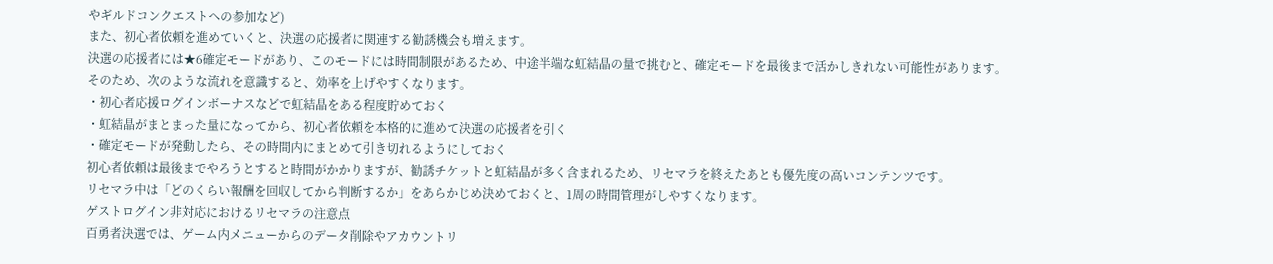やギルドコンクエストへの参加など)
また、初心者依頼を進めていくと、決選の応援者に関連する勧誘機会も増えます。
決選の応援者には★6確定モードがあり、このモードには時間制限があるため、中途半端な虹結晶の量で挑むと、確定モードを最後まで活かしきれない可能性があります。
そのため、次のような流れを意識すると、効率を上げやすくなります。
・初心者応援ログインボーナスなどで虹結晶をある程度貯めておく
・虹結晶がまとまった量になってから、初心者依頼を本格的に進めて決選の応援者を引く
・確定モードが発動したら、その時間内にまとめて引き切れるようにしておく
初心者依頼は最後までやろうとすると時間がかかりますが、勧誘チケットと虹結晶が多く含まれるため、リセマラを終えたあとも優先度の高いコンテンツです。
リセマラ中は「どのくらい報酬を回収してから判断するか」をあらかじめ決めておくと、1周の時間管理がしやすくなります。
ゲストログイン非対応におけるリセマラの注意点
百勇者決選では、ゲーム内メニューからのデータ削除やアカウントリ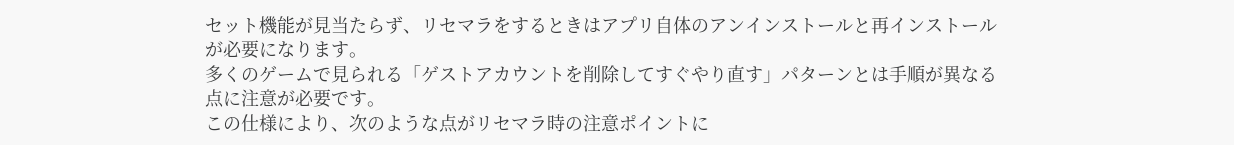セット機能が見当たらず、リセマラをするときはアプリ自体のアンインストールと再インストールが必要になります。
多くのゲームで見られる「ゲストアカウントを削除してすぐやり直す」パターンとは手順が異なる点に注意が必要です。
この仕様により、次のような点がリセマラ時の注意ポイントに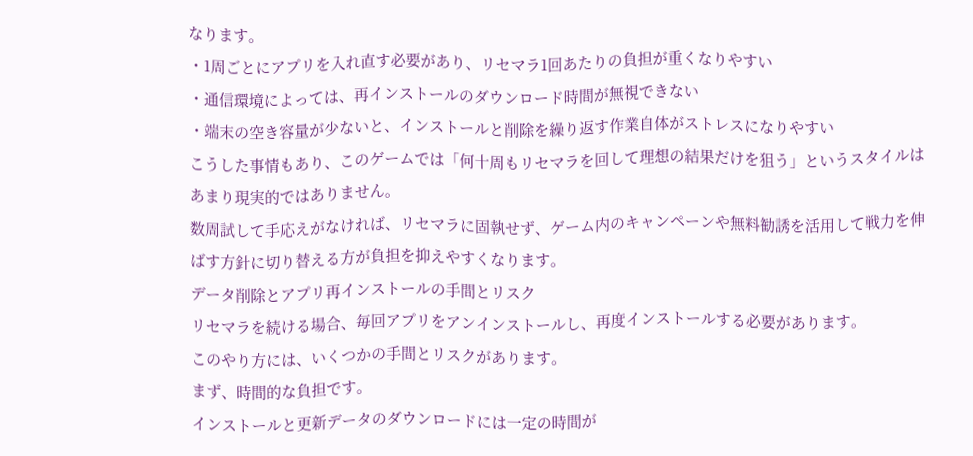なります。
・1周ごとにアプリを入れ直す必要があり、リセマラ1回あたりの負担が重くなりやすい
・通信環境によっては、再インストールのダウンロード時間が無視できない
・端末の空き容量が少ないと、インストールと削除を繰り返す作業自体がストレスになりやすい
こうした事情もあり、このゲームでは「何十周もリセマラを回して理想の結果だけを狙う」というスタイルはあまり現実的ではありません。
数周試して手応えがなければ、リセマラに固執せず、ゲーム内のキャンペーンや無料勧誘を活用して戦力を伸ばす方針に切り替える方が負担を抑えやすくなります。
データ削除とアプリ再インストールの手間とリスク
リセマラを続ける場合、毎回アプリをアンインストールし、再度インストールする必要があります。
このやり方には、いくつかの手間とリスクがあります。
まず、時間的な負担です。
インストールと更新データのダウンロードには一定の時間が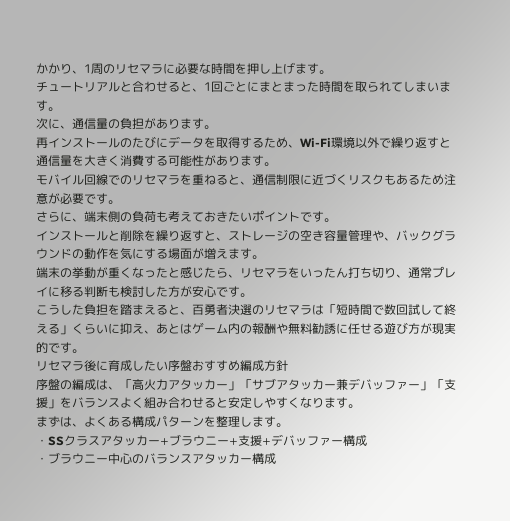かかり、1周のリセマラに必要な時間を押し上げます。
チュートリアルと合わせると、1回ごとにまとまった時間を取られてしまいます。
次に、通信量の負担があります。
再インストールのたびにデータを取得するため、Wi-Fi環境以外で繰り返すと通信量を大きく消費する可能性があります。
モバイル回線でのリセマラを重ねると、通信制限に近づくリスクもあるため注意が必要です。
さらに、端末側の負荷も考えておきたいポイントです。
インストールと削除を繰り返すと、ストレージの空き容量管理や、バックグラウンドの動作を気にする場面が増えます。
端末の挙動が重くなったと感じたら、リセマラをいったん打ち切り、通常プレイに移る判断も検討した方が安心です。
こうした負担を踏まえると、百勇者決選のリセマラは「短時間で数回試して終える」くらいに抑え、あとはゲーム内の報酬や無料勧誘に任せる遊び方が現実的です。
リセマラ後に育成したい序盤おすすめ編成方針
序盤の編成は、「高火力アタッカー」「サブアタッカー兼デバッファー」「支援」をバランスよく組み合わせると安定しやすくなります。
まずは、よくある構成パターンを整理します。
・SSクラスアタッカー+ブラウニー+支援+デバッファー構成
・ブラウニー中心のバランスアタッカー構成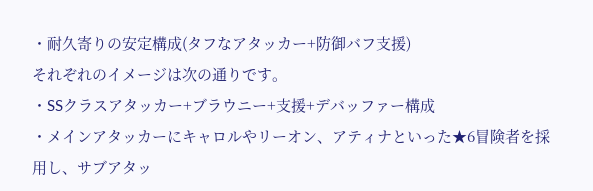・耐久寄りの安定構成(タフなアタッカー+防御バフ支援)
それぞれのイメージは次の通りです。
・SSクラスアタッカー+ブラウニー+支援+デバッファー構成
・メインアタッカーにキャロルやリーオン、アティナといった★6冒険者を採用し、サブアタッ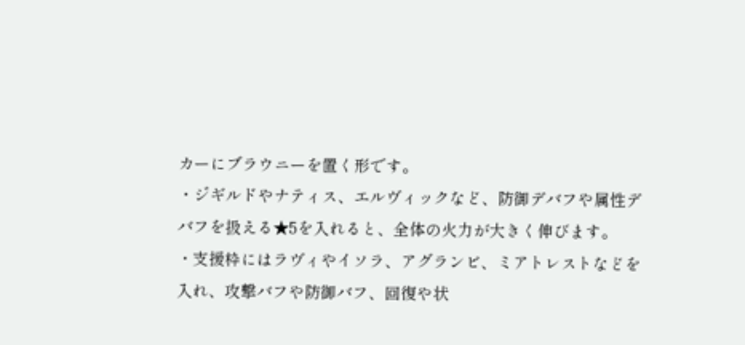カーにブラウニーを置く形です。
・ジギルドやナティス、エルヴィックなど、防御デバフや属性デバフを扱える★5を入れると、全体の火力が大きく伸びます。
・支援枠にはラヴィやイソラ、アグランビ、ミアトレストなどを入れ、攻撃バフや防御バフ、回復や状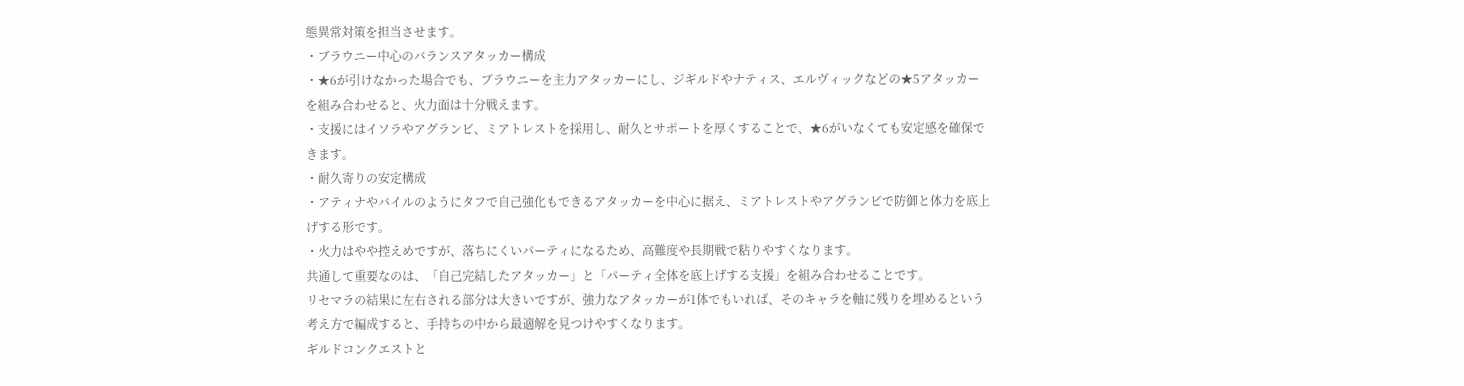態異常対策を担当させます。
・ブラウニー中心のバランスアタッカー構成
・★6が引けなかった場合でも、ブラウニーを主力アタッカーにし、ジギルドやナティス、エルヴィックなどの★5アタッカーを組み合わせると、火力面は十分戦えます。
・支援にはイソラやアグランビ、ミアトレストを採用し、耐久とサポートを厚くすることで、★6がいなくても安定感を確保できます。
・耐久寄りの安定構成
・アティナやバイルのようにタフで自己強化もできるアタッカーを中心に据え、ミアトレストやアグランビで防御と体力を底上げする形です。
・火力はやや控えめですが、落ちにくいパーティになるため、高難度や長期戦で粘りやすくなります。
共通して重要なのは、「自己完結したアタッカー」と「パーティ全体を底上げする支援」を組み合わせることです。
リセマラの結果に左右される部分は大きいですが、強力なアタッカーが1体でもいれば、そのキャラを軸に残りを埋めるという考え方で編成すると、手持ちの中から最適解を見つけやすくなります。
ギルドコンクエストと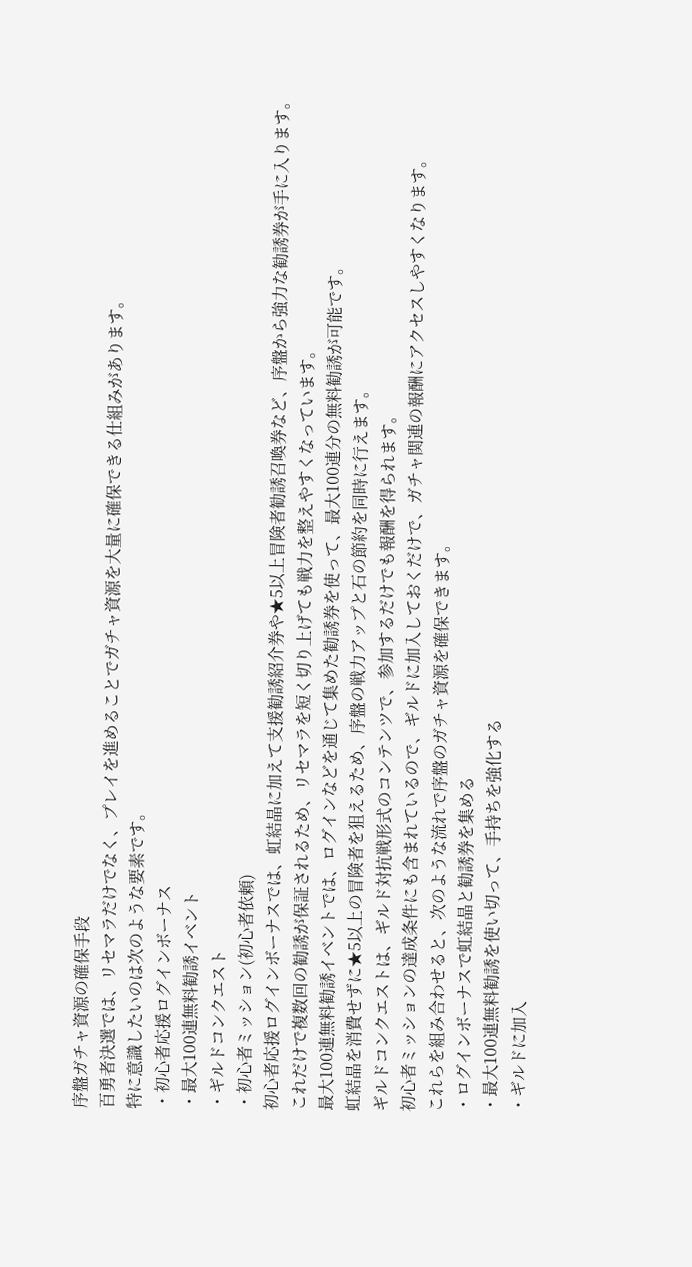序盤ガチャ資源の確保手段
百勇者決選では、リセマラだけでなく、プレイを進めることでガチャ資源を大量に確保できる仕組みがあります。
特に意識したいのは次のような要素です。
・初心者応援ログインボーナス
・最大100連無料勧誘イベント
・ギルドコンクエスト
・初心者ミッション(初心者依頼)
初心者応援ログインボーナスでは、虹結晶に加えて支援勧誘紹介券や★5以上冒険者勧誘召喚券など、序盤から強力な勧誘券が手に入ります。
これだけで複数回の勧誘が保証されるため、リセマラを短く切り上げても戦力を整えやすくなっています。
最大100連無料勧誘イベントでは、ログインなどを通じて集めた勧誘券を使って、最大100連分の無料勧誘が可能です。
虹結晶を消費せずに★5以上の冒険者を狙えるため、序盤の戦力アップと石の節約を同時に行えます。
ギルドコンクエストは、ギルド対抗戦形式のコンテンツで、参加するだけでも報酬を得られます。
初心者ミッションの達成条件にも含まれているので、ギルドに加入しておくだけで、ガチャ関連の報酬にアクセスしやすくなります。
これらを組み合わせると、次のような流れで序盤のガチャ資源を確保できます。
・ログインボーナスで虹結晶と勧誘券を集める
・最大100連無料勧誘を使い切って、手持ちを強化する
・ギルドに加入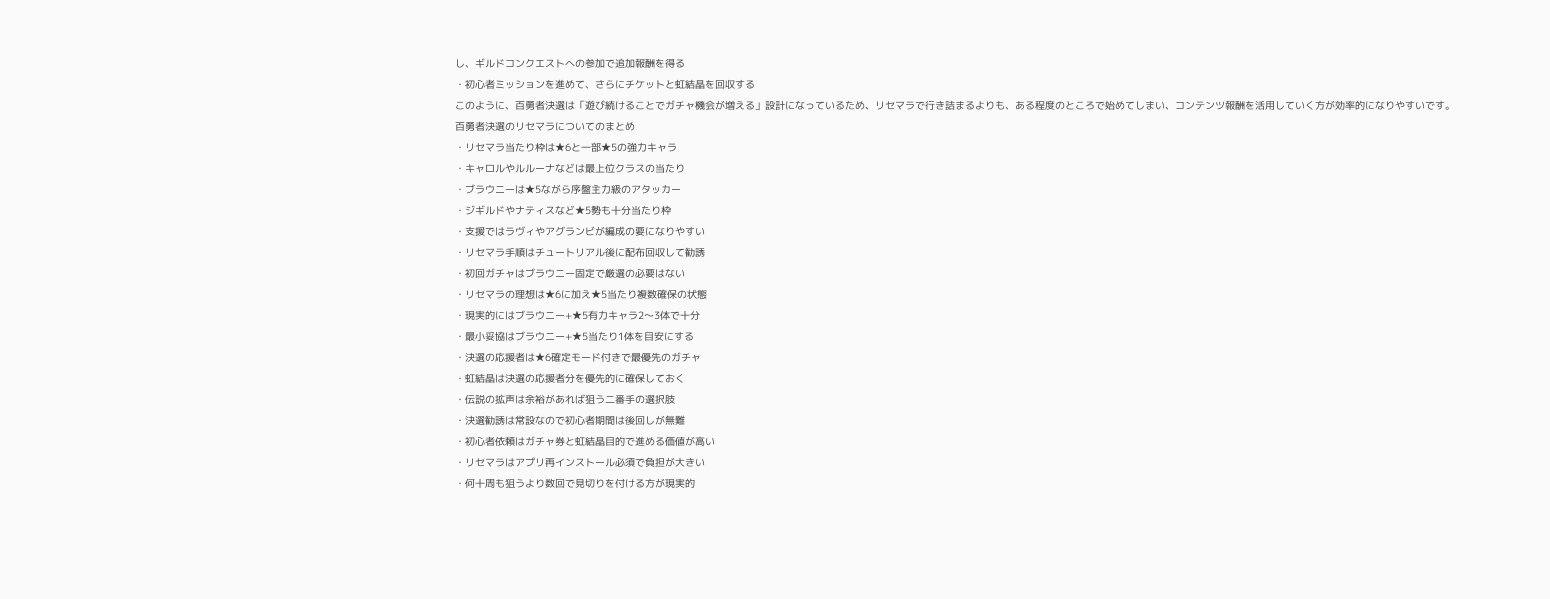し、ギルドコンクエストへの参加で追加報酬を得る
・初心者ミッションを進めて、さらにチケットと虹結晶を回収する
このように、百勇者決選は「遊び続けることでガチャ機会が増える」設計になっているため、リセマラで行き詰まるよりも、ある程度のところで始めてしまい、コンテンツ報酬を活用していく方が効率的になりやすいです。
百勇者決選のリセマラについてのまとめ
・リセマラ当たり枠は★6と一部★5の強力キャラ
・キャロルやルルーナなどは最上位クラスの当たり
・ブラウニーは★5ながら序盤主力級のアタッカー
・ジギルドやナティスなど★5勢も十分当たり枠
・支援ではラヴィやアグランビが編成の要になりやすい
・リセマラ手順はチュートリアル後に配布回収して勧誘
・初回ガチャはブラウニー固定で厳選の必要はない
・リセマラの理想は★6に加え★5当たり複数確保の状態
・現実的にはブラウニー+★5有力キャラ2〜3体で十分
・最小妥協はブラウニー+★5当たり1体を目安にする
・決選の応援者は★6確定モード付きで最優先のガチャ
・虹結晶は決選の応援者分を優先的に確保しておく
・伝説の拡声は余裕があれば狙う二番手の選択肢
・決選勧誘は常設なので初心者期間は後回しが無難
・初心者依頼はガチャ券と虹結晶目的で進める価値が高い
・リセマラはアプリ再インストール必須で負担が大きい
・何十周も狙うより数回で見切りを付ける方が現実的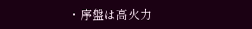・序盤は高火力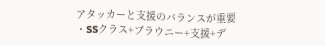アタッカーと支援のバランスが重要
・SSクラス+ブラウニー+支援+デ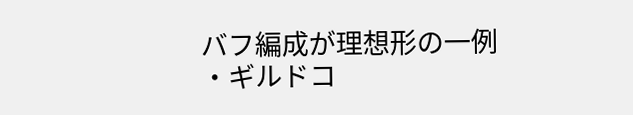バフ編成が理想形の一例
・ギルドコ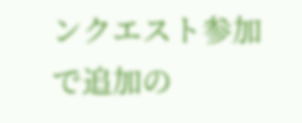ンクエスト参加で追加の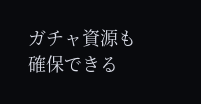ガチャ資源も確保できる